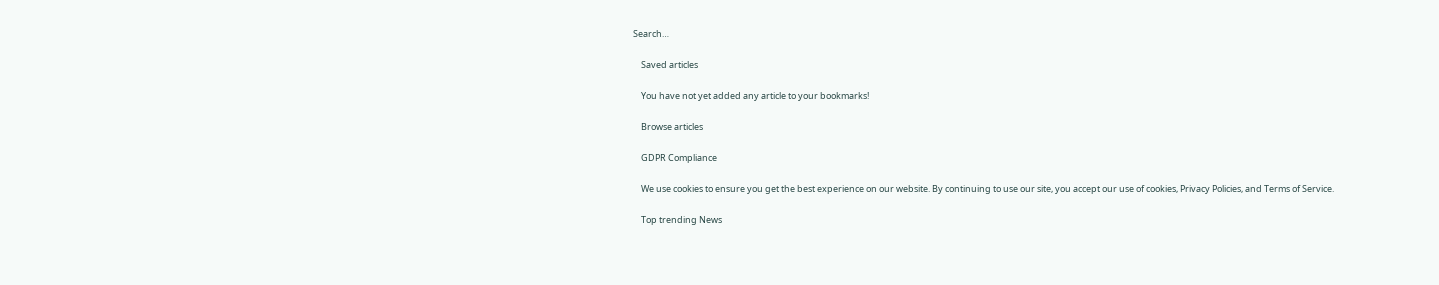Search…

    Saved articles

    You have not yet added any article to your bookmarks!

    Browse articles

    GDPR Compliance

    We use cookies to ensure you get the best experience on our website. By continuing to use our site, you accept our use of cookies, Privacy Policies, and Terms of Service.

    Top trending News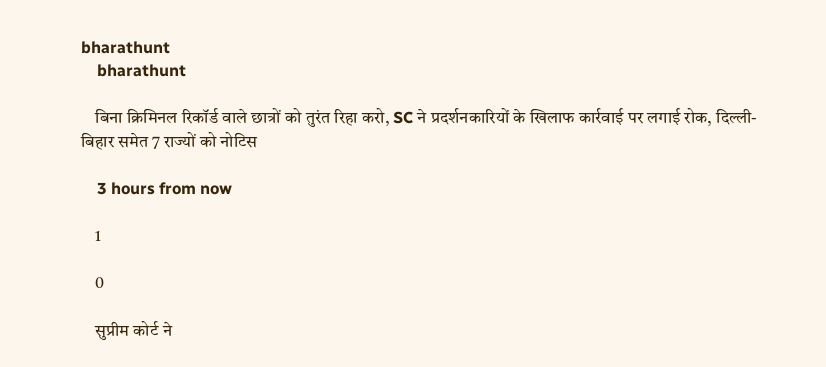bharathunt
    bharathunt

    बिना क्रिमिनल रिकॉर्ड वाले छात्रों को तुरंत रिहा करो, SC ने प्रदर्शनकारियों के खिलाफ कार्रवाई पर लगाई रोक, दिल्ली-बिहार समेत 7 राज्यों को नोटिस

    3 hours from now

    1

    0

    सुप्रीम कोर्ट ने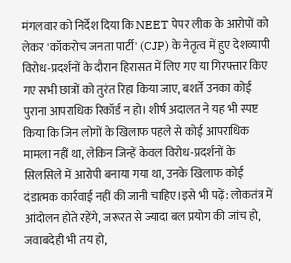मंगलवार को निर्देश दिया कि NEET पेपर लीक के आरोपों को लेकर 'कॉकरोच जनता पार्टी' (CJP) के नेतृत्व में हुए देशव्यापी विरोध-प्रदर्शनों के दौरान हिरासत में लिए गए या गिरफ्तार किए गए सभी छात्रों को तुरंत रिहा किया जाए, बशर्ते उनका कोई पुराना आपराधिक रिकॉर्ड न हो। शीर्ष अदालत ने यह भी स्पष्ट किया कि जिन लोगों के खिलाफ पहले से कोई आपराधिक मामला नहीं था, लेकिन जिन्हें केवल विरोध-प्रदर्शनों के सिलसिले में आरोपी बनाया गया था, उनके खिलाफ कोई दंडात्मक कार्रवाई नहीं की जानी चाहिए।इसे भी पढ़ें: लोकतंत्र में आंदोलन होते रहेंगे, जरूरत से ज्यादा बल प्रयोग की जांच हो, जवाबदेही भी तय हो,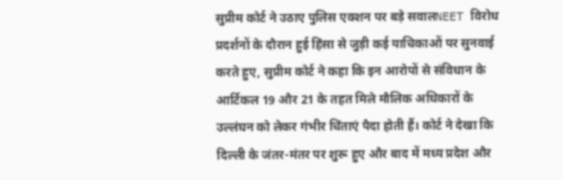सुप्रीम कोर्ट ने उठाए पुलिस एक्शन पर बड़े सवालNEET विरोध प्रदर्शनों के दौरान हुई हिंसा से जुड़ी कई याचिकाओं पर सुनवाई करते हुए, सुप्रीम कोर्ट ने कहा कि इन आरोपों से संविधान के आर्टिकल 19 और 21 के तहत मिले मौलिक अधिकारों के उल्लंघन को लेकर गंभीर चिंताएं पैदा होती हैं। कोर्ट ने देखा कि दिल्ली के जंतर-मंतर पर शुरू हुए और बाद में मध्य प्रदेश और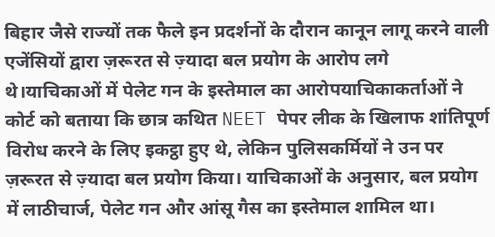बिहार जैसे राज्यों तक फैले इन प्रदर्शनों के दौरान कानून लागू करने वाली एजेंसियों द्वारा ज़रूरत से ज़्यादा बल प्रयोग के आरोप लगे थे।याचिकाओं में पेलेट गन के इस्तेमाल का आरोपयाचिकाकर्ताओं ने कोर्ट को बताया कि छात्र कथित NEET पेपर लीक के खिलाफ शांतिपूर्ण विरोध करने के लिए इकट्ठा हुए थे, लेकिन पुलिसकर्मियों ने उन पर ज़रूरत से ज़्यादा बल प्रयोग किया। याचिकाओं के अनुसार, बल प्रयोग में लाठीचार्ज, पेलेट गन और आंसू गैस का इस्तेमाल शामिल था।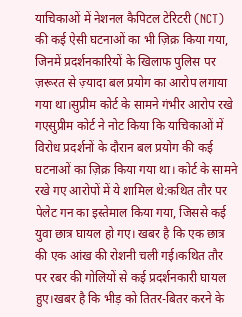याचिकाओं में नेशनल कैपिटल टेरिटरी (NCT) की कई ऐसी घटनाओं का भी ज़िक्र किया गया, जिनमें प्रदर्शनकारियों के खिलाफ पुलिस पर ज़रूरत से ज़्यादा बल प्रयोग का आरोप लगाया गया था।सुप्रीम कोर्ट के सामने गंभीर आरोप रखे गएसुप्रीम कोर्ट ने नोट किया कि याचिकाओं में विरोध प्रदर्शनों के दौरान बल प्रयोग की कई घटनाओं का ज़िक्र किया गया था। कोर्ट के सामने रखे गए आरोपों में ये शामिल थे:कथित तौर पर पेलेट गन का इस्तेमाल किया गया, जिससे कई युवा छात्र घायल हो गए। खबर है कि एक छात्र की एक आंख की रोशनी चली गई।कथित तौर पर रबर की गोलियों से कई प्रदर्शनकारी घायल हुए।खबर है कि भीड़ को तितर-बितर करने के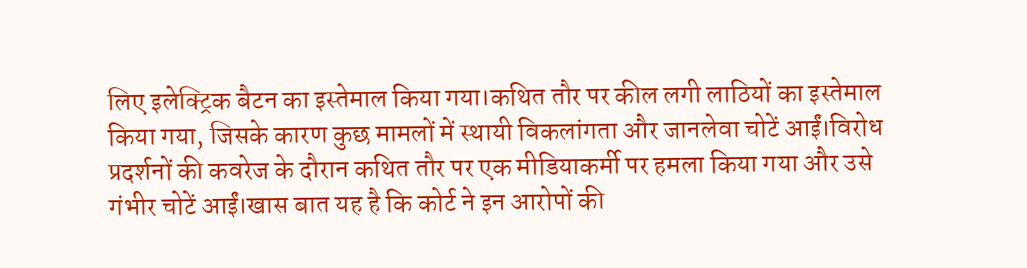लिए इलेक्ट्रिक बैटन का इस्तेमाल किया गया।कथित तौर पर कील लगी लाठियों का इस्तेमाल किया गया, जिसके कारण कुछ मामलों में स्थायी विकलांगता और जानलेवा चोटें आईं।विरोध प्रदर्शनों की कवरेज के दौरान कथित तौर पर एक मीडियाकर्मी पर हमला किया गया और उसे गंभीर चोटें आईं।खास बात यह है कि कोर्ट ने इन आरोपों की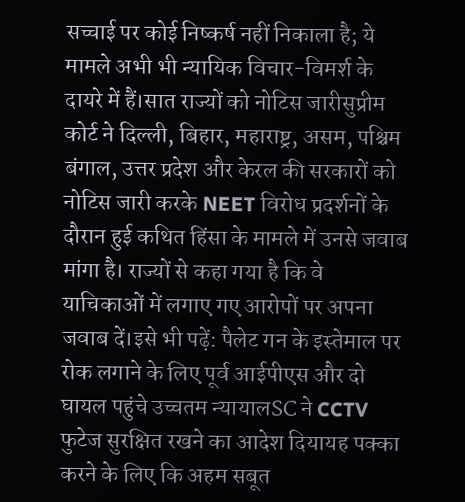सच्चाई पर कोई निष्कर्ष नहीं निकाला है; ये मामले अभी भी न्यायिक विचार-विमर्श के दायरे में हैं।सात राज्यों को नोटिस जारीसुप्रीम कोर्ट ने दिल्ली, बिहार, महाराष्ट्र, असम, पश्चिम बंगाल, उत्तर प्रदेश और केरल की सरकारों को नोटिस जारी करके NEET विरोध प्रदर्शनों के दौरान हुई कथित हिंसा के मामले में उनसे जवाब मांगा है। राज्यों से कहा गया है कि वे याचिकाओं में लगाए गए आरोपों पर अपना जवाब दें।इसे भी पढ़ें: पैलेट गन के इस्तेमाल पर रोक लगाने के लिए पूर्व आईपीएस और दो घायल पहुंचे उच्चतम न्यायालSC ने CCTV फुटेज सुरक्षित रखने का आदेश दियायह पक्का करने के लिए कि अहम सबूत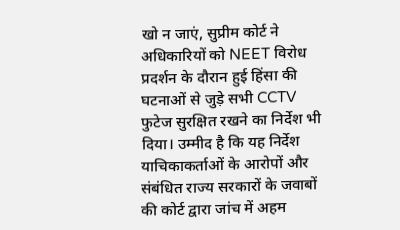खो न जाएं, सुप्रीम कोर्ट ने अधिकारियों को NEET विरोध प्रदर्शन के दौरान हुई हिंसा की घटनाओं से जुड़े सभी CCTV फुटेज सुरक्षित रखने का निर्देश भी दिया। उम्मीद है कि यह निर्देश याचिकाकर्ताओं के आरोपों और संबंधित राज्य सरकारों के जवाबों की कोर्ट द्वारा जांच में अहम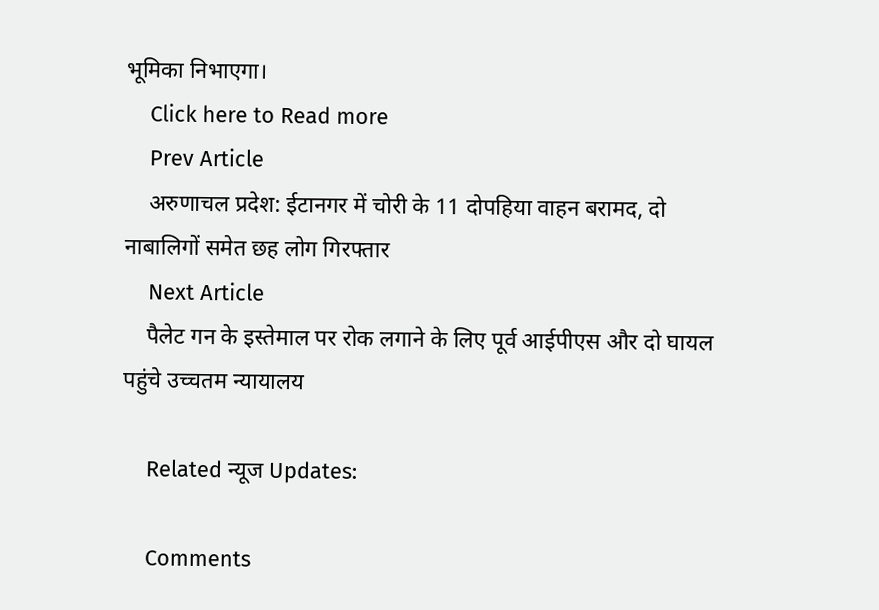भूमिका निभाएगा।
    Click here to Read more
    Prev Article
    अरुणाचल प्रदेश: ईटानगर में चोरी के 11 दोपहिया वाहन बरामद, दो नाबालिगों समेत छह लोग गिरफ्तार
    Next Article
    पैलेट गन के इस्तेमाल पर रोक लगाने के लिए पूर्व आईपीएस और दो घायल पहुंचे उच्चतम न्यायालय

    Related न्यूज Updates:

    Comments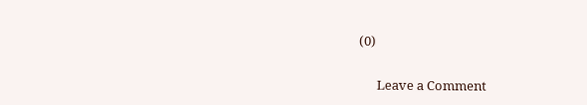(0)

      Leave a Comment